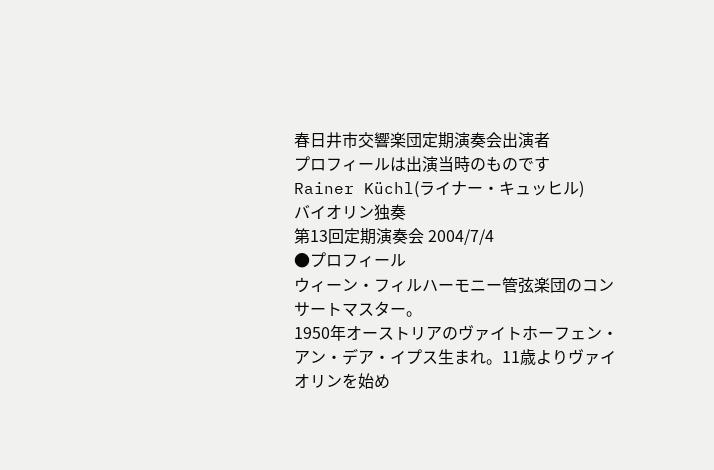春日井市交響楽団定期演奏会出演者
プロフィールは出演当時のものです
Rainer Küchl(ライナー・キュッヒル)
バイオリン独奏
第13回定期演奏会 2004/7/4
●プロフィール
ウィーン・フィルハーモニー管弦楽団のコンサートマスター。
1950年オーストリアのヴァイトホーフェン・アン・デア・イプス生まれ。11歳よりヴァイオリンを始め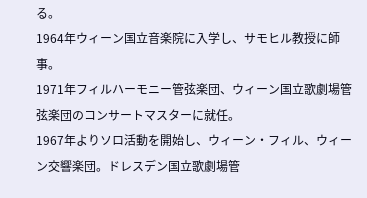る。
1964年ウィーン国立音楽院に入学し、サモヒル教授に師事。
1971年フィルハーモニー管弦楽団、ウィーン国立歌劇場管弦楽団のコンサートマスターに就任。
1967年よりソロ活動を開始し、ウィーン・フィル、ウィーン交響楽団。ドレスデン国立歌劇場管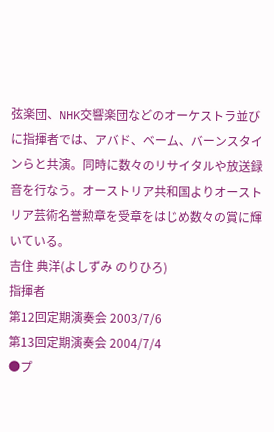弦楽団、NHK交響楽団などのオーケストラ並びに指揮者では、アバド、ベーム、バーンスタインらと共演。同時に数々のリサイタルや放送録音を行なう。オーストリア共和国よりオーストリア芸術名誉勲章を受章をはじめ数々の賞に輝いている。
吉住 典洋(よしずみ のりひろ)
指揮者
第12回定期演奏会 2003/7/6
第13回定期演奏会 2004/7/4
●プ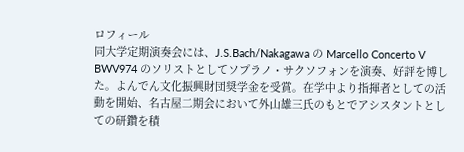ロフィール
同大学定期演奏会には、J.S.Bach/Nakagawa の Marcello Concerto V BWV974 のソリストとしてソプラノ・サクソフォンを演奏、好評を博した。よんでん文化振興財団奨学金を受賞。在学中より指揮者としての活動を開始、名古屋二期会において外山雄三氏のもとでアシスタントとしての研鑽を積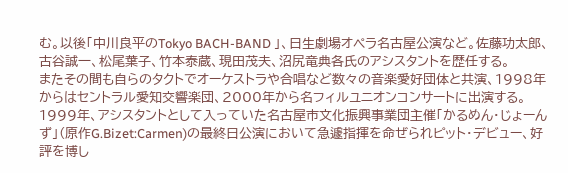む。以後「中川良平のTokyo BACH-BAND 」、日生劇場オペラ名古屋公演など。佐藤功太郎、古谷誠一、松尾葉子、竹本泰蔵、現田茂夫、沼尻竜典各氏のアシスタントを歴任する。
またその間も自らのタクトでオーケストラや合唱など数々の音楽愛好団体と共演、1998年からはセントラル愛知交響楽団、2000年から名フィルユニオンコンサートに出演する。1999年、アシスタントとして入っていた名古屋市文化振興事業団主催「かるめん・じょーんず」(原作G.Bizet:Carmen)の最終日公演において急遽指揮を命ぜられピット・デビュー、好評を博し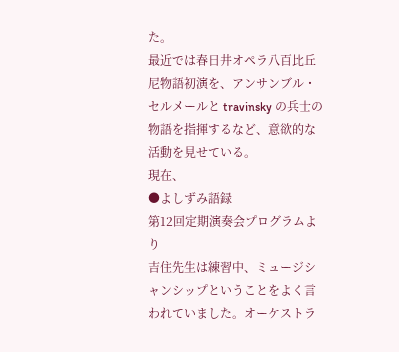た。
最近では春日井オペラ八百比丘尼物語初演を、アンサンブル・セルメールと travinsky の兵士の物語を指揮するなど、意欲的な活動を見せている。
現在、
●よしずみ語録
第12回定期演奏会プログラムより
吉住先生は練習中、ミュージシャンシップということをよく言われていました。オーケストラ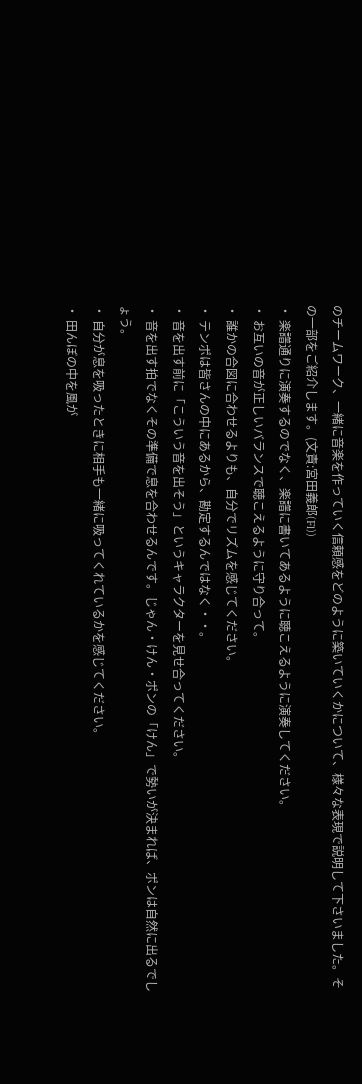のチームワーク、一緒に音楽を作っていく信頼感をどのように築いていくかについて、様々な表現で説明して下さいました。その一部をご紹介します。(文責:宮田義郎(Fl))
・ 楽譜通りに演奏するのでなく、楽譜に書いてあるように聴こえるように演奏してください。
・ お互いの音が正しいバランスで聴こえるように守り合って。
・ 誰かの合図に合わせるよりも、自分でリズムを感じてください。
・ テンポは皆さんの中にあるから、勘定するんではなく・・。
・ 音を出す前に「こういう音を出そう」というキャラクターを見せ合ってください。
・ 音を出す拍でなくその準備で息を合わせるんです。じゃん・けん・ポンの「けん」で勢いが決まれば、ポンは自然に出るでしょう。
・ 自分が息を吸ったときに相手も一緒に吸ってくれているかを感じてください。
・ 田んぼの中を風が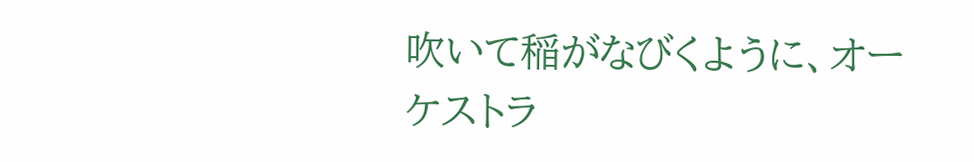吹いて稲がなびくように、オーケストラ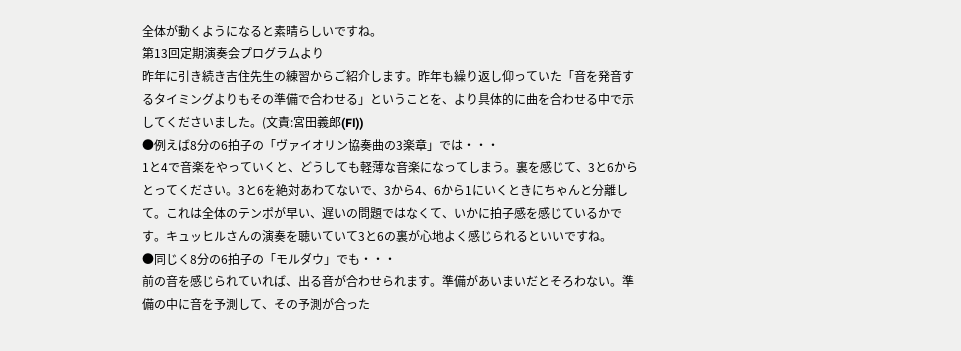全体が動くようになると素晴らしいですね。
第13回定期演奏会プログラムより
昨年に引き続き吉住先生の練習からご紹介します。昨年も繰り返し仰っていた「音を発音するタイミングよりもその準備で合わせる」ということを、より具体的に曲を合わせる中で示してくださいました。(文責:宮田義郎(Fl))
●例えば8分の6拍子の「ヴァイオリン協奏曲の3楽章」では・・・
1と4で音楽をやっていくと、どうしても軽薄な音楽になってしまう。裏を感じて、3と6からとってください。3と6を絶対あわてないで、3から4、6から1にいくときにちゃんと分離して。これは全体のテンポが早い、遅いの問題ではなくて、いかに拍子感を感じているかです。キュッヒルさんの演奏を聴いていて3と6の裏が心地よく感じられるといいですね。
●同じく8分の6拍子の「モルダウ」でも・・・
前の音を感じられていれば、出る音が合わせられます。準備があいまいだとそろわない。準備の中に音を予測して、その予測が合った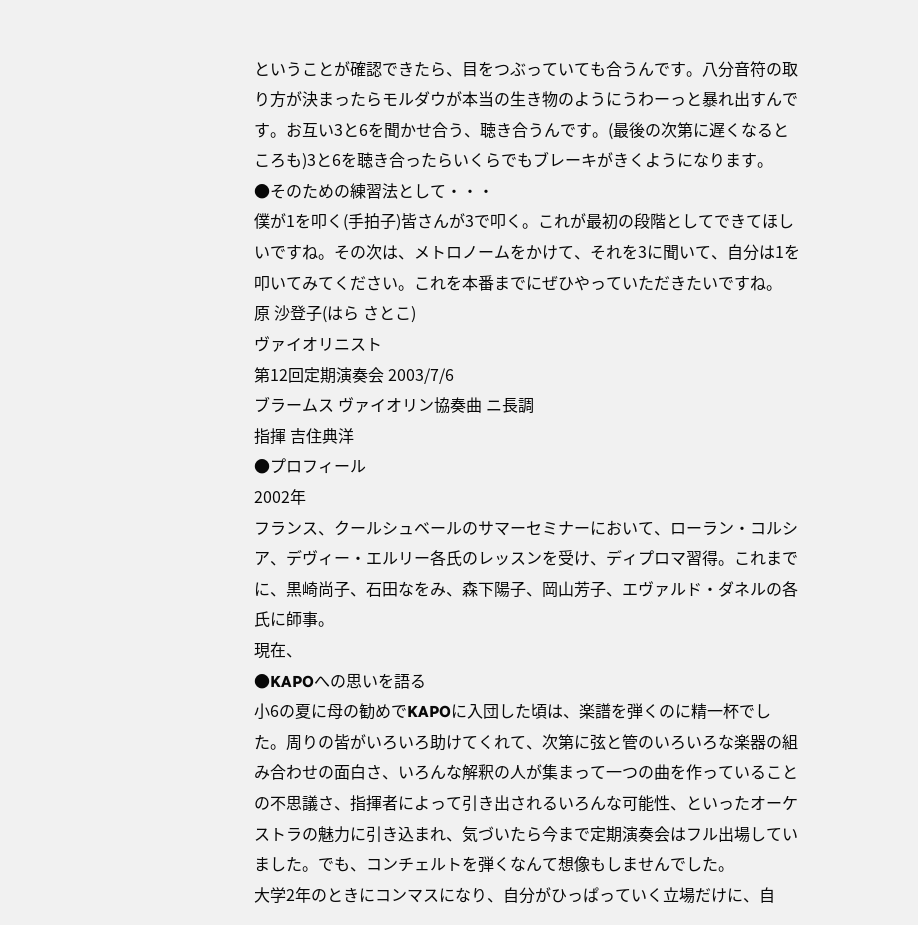ということが確認できたら、目をつぶっていても合うんです。八分音符の取り方が決まったらモルダウが本当の生き物のようにうわーっと暴れ出すんです。お互い3と6を聞かせ合う、聴き合うんです。(最後の次第に遅くなるところも)3と6を聴き合ったらいくらでもブレーキがきくようになります。
●そのための練習法として・・・
僕が1を叩く(手拍子)皆さんが3で叩く。これが最初の段階としてできてほしいですね。その次は、メトロノームをかけて、それを3に聞いて、自分は1を叩いてみてください。これを本番までにぜひやっていただきたいですね。
原 沙登子(はら さとこ)
ヴァイオリニスト
第12回定期演奏会 2003/7/6
ブラームス ヴァイオリン協奏曲 ニ長調
指揮 吉住典洋
●プロフィール
2002年
フランス、クールシュベールのサマーセミナーにおいて、ローラン・コルシア、デヴィー・エルリー各氏のレッスンを受け、ディプロマ習得。これまでに、黒崎尚子、石田なをみ、森下陽子、岡山芳子、エヴァルド・ダネルの各氏に師事。
現在、
●KAPOへの思いを語る
小6の夏に母の勧めでKAPOに入団した頃は、楽譜を弾くのに精一杯でした。周りの皆がいろいろ助けてくれて、次第に弦と管のいろいろな楽器の組み合わせの面白さ、いろんな解釈の人が集まって一つの曲を作っていることの不思議さ、指揮者によって引き出されるいろんな可能性、といったオーケストラの魅力に引き込まれ、気づいたら今まで定期演奏会はフル出場していました。でも、コンチェルトを弾くなんて想像もしませんでした。
大学2年のときにコンマスになり、自分がひっぱっていく立場だけに、自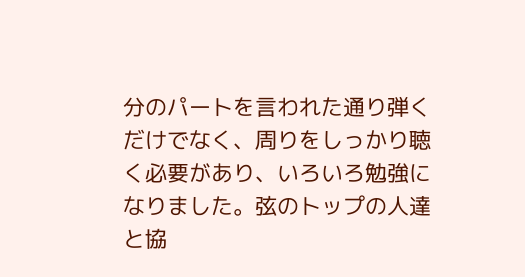分のパートを言われた通り弾くだけでなく、周りをしっかり聴く必要があり、いろいろ勉強になりました。弦のトップの人達と協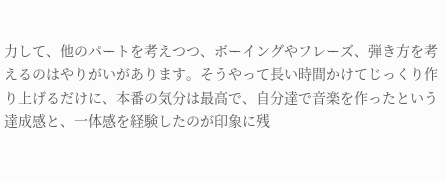力して、他のパートを考えつつ、ボーイングやフレーズ、弾き方を考えるのはやりがいがあります。そうやって長い時間かけてじっくり作り上げるだけに、本番の気分は最高で、自分達で音楽を作ったという達成感と、一体感を経験したのが印象に残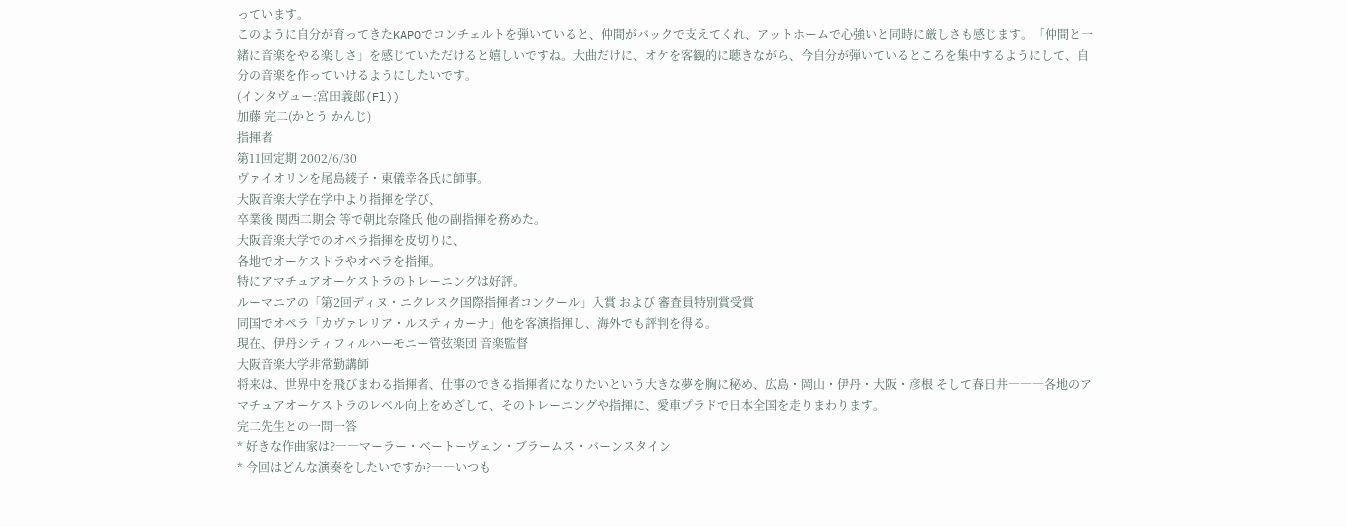っています。
このように自分が育ってきたKAPOでコンチェルトを弾いていると、仲間がバックで支えてくれ、アットホームで心強いと同時に厳しさも感じます。「仲間と一緒に音楽をやる楽しさ」を感じていただけると嬉しいですね。大曲だけに、オケを客観的に聴きながら、今自分が弾いているところを集中するようにして、自分の音楽を作っていけるようにしたいです。
(インタヴュー:宮田義郎(Fl))
加藤 完二(かとう かんじ)
指揮者
第11回定期 2002/6/30
ヴァイオリンを尾島綾子・東儀幸各氏に師事。
大阪音楽大学在学中より指揮を学び、
卒業後 関西二期会 等で朝比奈隆氏 他の副指揮を務めた。
大阪音楽大学でのオペラ指揮を皮切りに、
各地でオーケストラやオペラを指揮。
特にアマチュアオーケストラのトレーニングは好評。
ルーマニアの「第2回ディヌ・ニクレスク国際指揮者コンクール」入賞 および 審査員特別賞受賞
同国でオペラ「カヴァレリア・ルスティカーナ」他を客演指揮し、海外でも評判を得る。
現在、伊丹シティフィルハーモニー管弦楽団 音楽監督
大阪音楽大学非常勤講師
将来は、世界中を飛びまわる指揮者、仕事のできる指揮者になりたいという大きな夢を胸に秘め、広島・岡山・伊丹・大阪・彦根 そして春日井―――各地のアマチュアオーケストラのレベル向上をめざして、そのトレーニングや指揮に、愛車プラドで日本全国を走りまわります。
完二先生との一問一答
* 好きな作曲家は?――マーラー・ベートーヴェン・ブラームス・バーンスタイン
* 今回はどんな演奏をしたいですか?――いつも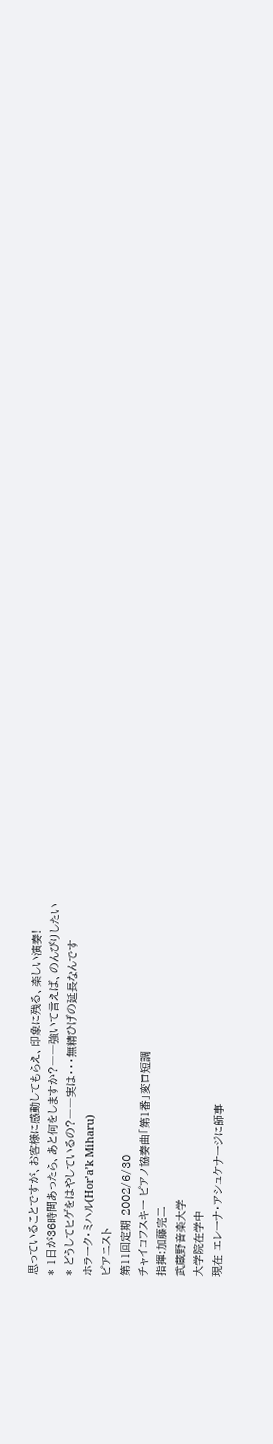思っていることですが、お客様に感動してもらえ、印象に残る、楽しい演奏!
* 1日が36時間あったら、あと何をしますか?――強いて言えば、のんびりしたい
* どうしてヒゲをはやしているの?――実は・・・無精ひげの延長なんです
ホラーク・ミハル(Hor’a’k Miharu)
ピアニスト
第11回定期 2002/6/30
チャイコフスキー ピアノ協奏曲「第1番」変ロ短調
指揮:加藤完二
武蔵野音楽大学
大学院在学中
現在 エレーナ・アシュケナージに師事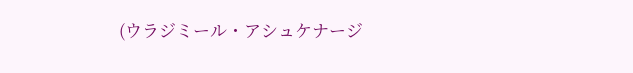(ウラジミール・アシュケナージ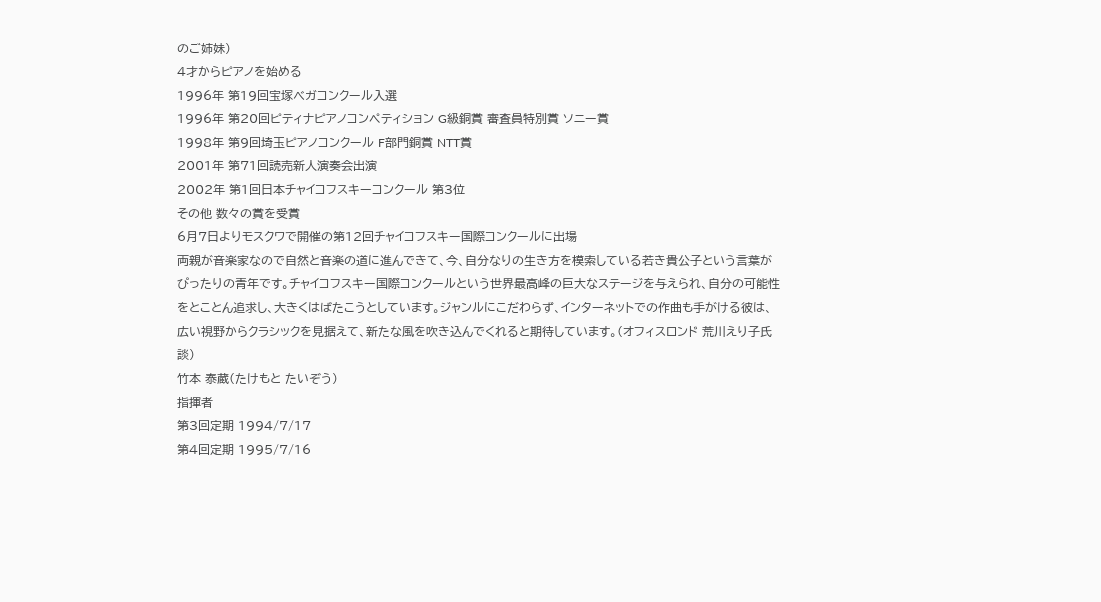のご姉妹)
4才からピアノを始める
1996年 第19回宝塚べガコンクール入選
1996年 第20回ピティナピアノコンペティション G級銅賞 審査員特別賞 ソニー賞
1998年 第9回埼玉ピアノコンクール F部門銅賞 NTT賞
2001年 第71回読売新人演奏会出演
2002年 第1回日本チャイコフスキーコンクール 第3位
その他 数々の賞を受賞
6月7日よりモスクワで開催の第12回チャイコフスキー国際コンクールに出場
両親が音楽家なので自然と音楽の道に進んできて、今、自分なりの生き方を模索している若き貴公子という言葉がぴったりの青年です。チャイコフスキー国際コンクールという世界最高峰の巨大なステージを与えられ、自分の可能性をとことん追求し、大きくはばたこうとしています。ジャンルにこだわらず、インターネットでの作曲も手がける彼は、広い視野からクラシックを見据えて、新たな風を吹き込んでくれると期待しています。(オフィスロンド 荒川えり子氏 談)
竹本 泰蔵(たけもと たいぞう)
指揮者
第3回定期 1994/7/17
第4回定期 1995/7/16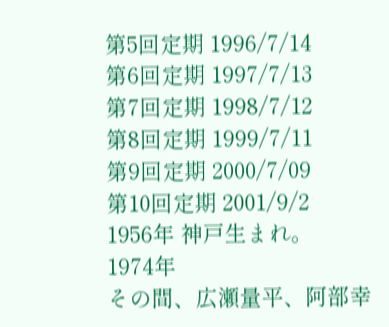第5回定期 1996/7/14
第6回定期 1997/7/13
第7回定期 1998/7/12
第8回定期 1999/7/11
第9回定期 2000/7/09
第10回定期 2001/9/2
1956年 神戸生まれ。
1974年
その間、広瀬量平、阿部幸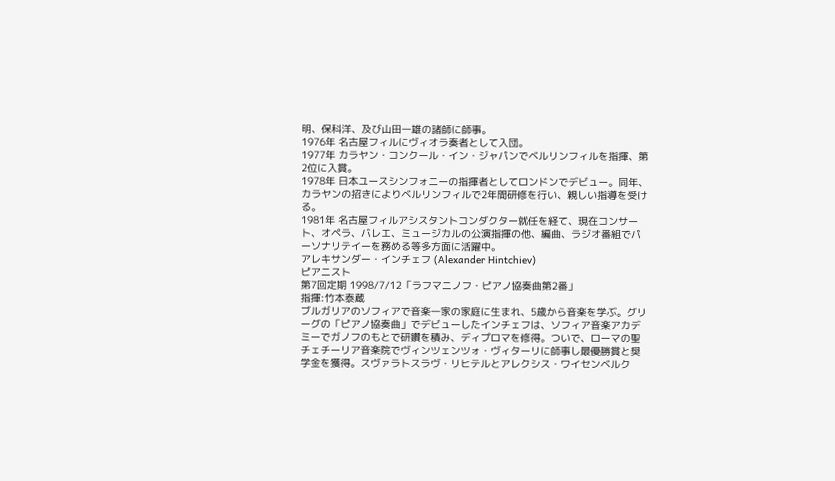明、保科洋、及び山田一雄の諸師に師事。
1976年 名古屋フィルにヴィオラ奏者として入団。
1977年 カラヤン・コンクール・イン・ジャパンでベルリンフィルを指揮、第2位に入賞。
1978年 日本ユースシンフォニーの指揮者としてロンドンでデビュー。同年、カラヤンの招きによりベルリンフィルで2年間研修を行い、親しい指導を受ける。
1981年 名古屋フィルアシスタントコンダクター就任を経て、現在コンサート、オペラ、バレエ、ミュージカルの公演指揮の他、編曲、ラジオ番組でパーソナリテイーを務める等多方面に活躍中。
アレキサンダー・インチェフ (Alexander Hintchiev)
ピアニスト
第7回定期 1998/7/12「ラフマニノフ・ピアノ協奏曲第2番」
指揮:竹本泰蔵
ブルガリアのソフィアで音楽一家の家庭に生まれ、5歳から音楽を学ぶ。グリーグの「ピアノ協奏曲」でデビューしたインチェフは、ソフィア音楽アカデミーでガノフのもとで研鑽を積み、ディプロマを修得。ついで、ローマの聖チェチーリア音楽院でヴィンツェンツォ・ヴィターリに師事し最優勝賞と奨学金を獲得。スヴァラトスラヴ・リヒテルとアレクシス・ワイセンベルク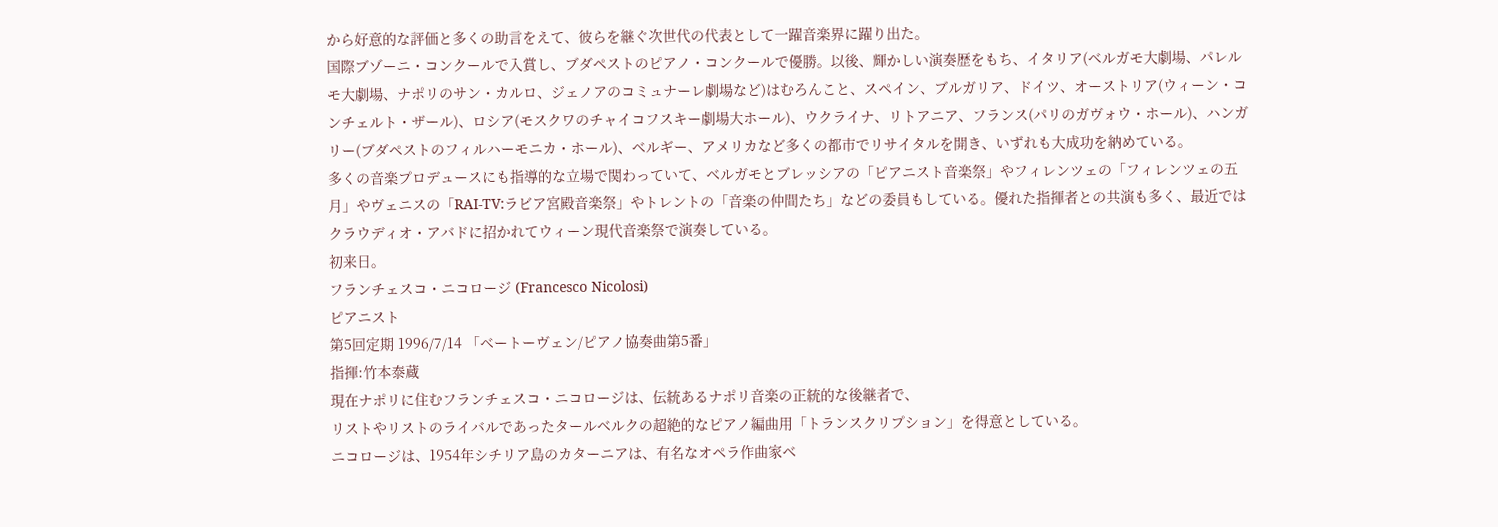から好意的な評価と多くの助言をえて、彼らを継ぐ次世代の代表として一躍音楽界に躍り出た。
国際ブゾーニ・コンクールで入賞し、ブダペストのピアノ・コンクールで優勝。以後、輝かしい演奏歴をもち、イタリア(ベルガモ大劇場、パレルモ大劇場、ナポリのサン・カルロ、ジェノアのコミュナーレ劇場など)はむろんこと、スペイン、ブルガリア、ドイツ、オーストリア(ウィーン・コンチェルト・ザール)、ロシア(モスクワのチャイコフスキー劇場大ホール)、ウクライナ、リトアニア、フランス(パリのガヴォウ・ホール)、ハンガリー(ブダペストのフィルハーモニカ・ホール)、ベルギー、アメリカなど多くの都市でリサイタルを開き、いずれも大成功を納めている。
多くの音楽プロデュースにも指導的な立場で関わっていて、ベルガモとブレッシアの「ピアニスト音楽祭」やフィレンツェの「フィレンツェの五月」やヴェニスの「RAI-TV:ラビア宮殿音楽祭」やトレントの「音楽の仲間たち」などの委員もしている。優れた指揮者との共演も多く、最近ではクラウディオ・アバドに招かれてウィーン現代音楽祭で演奏している。
初来日。
フランチェスコ・ニコロージ (Francesco Nicolosi)
ピアニスト
第5回定期 1996/7/14 「ベートーヴェン/ピアノ協奏曲第5番」
指揮:竹本泰蔵
現在ナポリに住むフランチェスコ・ニコロージは、伝統あるナポリ音楽の正統的な後継者で、
リストやリストのライバルであったタールベルクの超絶的なピアノ編曲用「トランスクリプション」を得意としている。
ニコロージは、1954年シチリア島のカターニアは、有名なオペラ作曲家ベ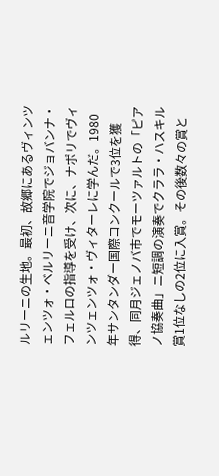ルリーニの生地。最初、故郷にあるヴィンツェンツォ・ベルリーニ音学院でジョバンナ・フェルロの指導を受け、次に、ナポリでヴィンツェンツォ・ヴィターレに学んだ。1980年サンタンダー国際コンクールで3位を獲得、同月ジェノバ市でモーツァルトの「ピアノ協奏曲」ニ短調の演奏でクララ・ハスキル賞1位なしの2位に入賞。その後数々の賞と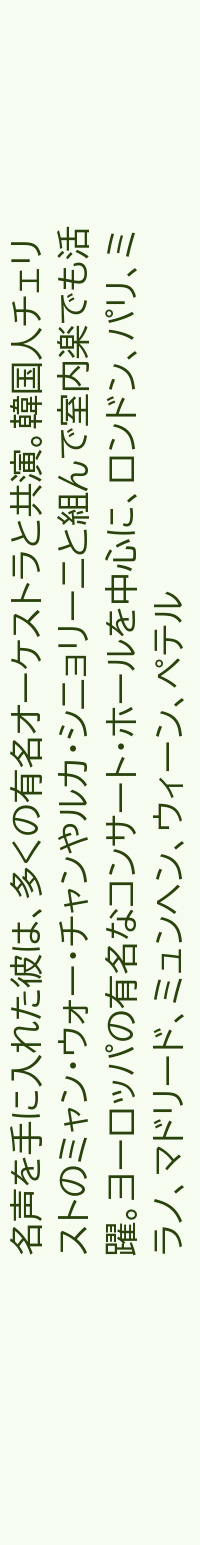名声を手に入れた彼は、多くの有名オーケストラと共演。韓国人チェリストのミャン・ウォー・チャンやルカ・シニョリーニと組んで室内楽でも活躍。ヨーロッパの有名なコンサート・ホールを中心に、ロンドン、パリ、ミラノ、マドリード、ミュンヘン、ウィーン、ペテル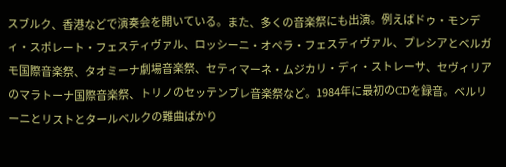スブルク、香港などで演奏会を開いている。また、多くの音楽祭にも出演。例えばドゥ・モンディ・スポレート・フェスティヴァル、ロッシーニ・オペラ・フェスティヴァル、プレシアとベルガモ国際音楽祭、タオミーナ劇場音楽祭、セティマーネ・ムジカリ・ディ・ストレーサ、セヴィリアのマラトーナ国際音楽祭、トリノのセッテンブレ音楽祭など。1984年に最初のCDを録音。ベルリーニとリストとタールベルクの難曲ばかり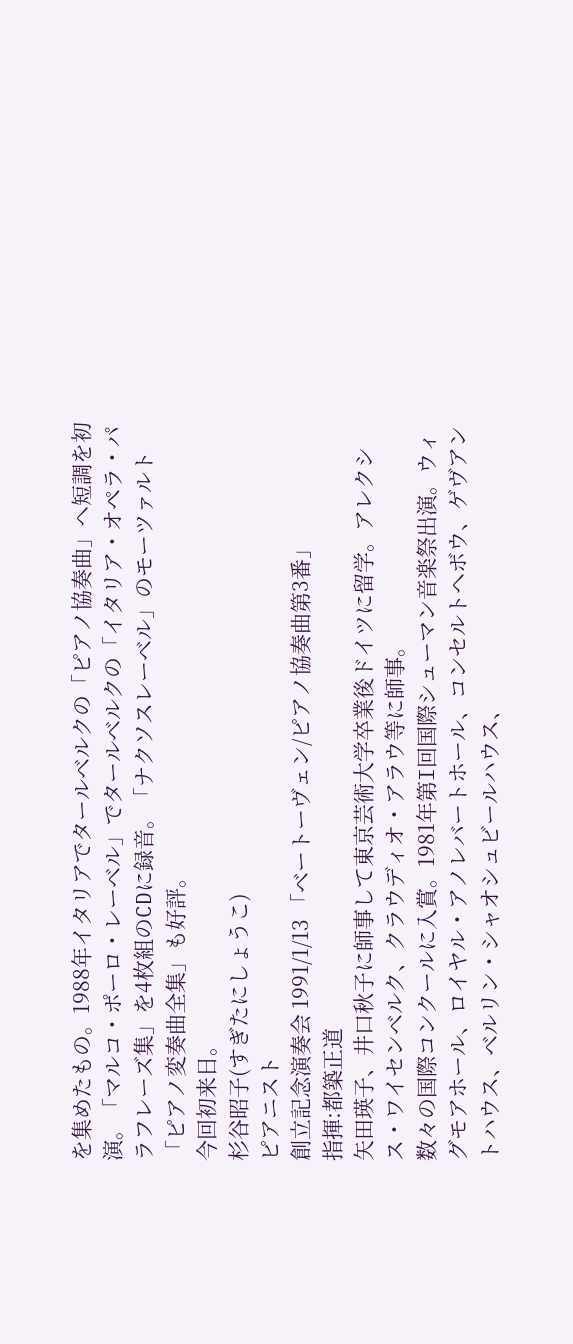を集めたもの。1988年イタリアでタールベルクの「ピアノ協奏曲」ヘ短調を初演。「マルコ・ポーロ・レーベル」でタールベルクの「イタリア・オペラ・パラフレーズ集」を4枚組のCDに録音。「ナクソスレーベル」のモーツァルト「ピアノ変奏曲全集」も好評。
今回初来日。
杉谷昭子(すぎたにしょうこ)
ピアニスト
創立記念演奏会 1991/1/13 「ベートーヴェン/ピアノ協奏曲第3番」
指揮:都築正道
矢田瑛子、井口秋子に師事して東京芸術大学卒業後ドイツに留学。アレクシス・ワイセンベルク、クラウディオ・アラウ等に師事。
数々の国際コンクールに入賞。1981年第I回国際シューマン音楽祭出演。ウィグモアホール、ロイヤル・アノレバートホール、コンセルトヘボウ、ゲヴアントハウス、ベルリン・シャオシュビールハウス、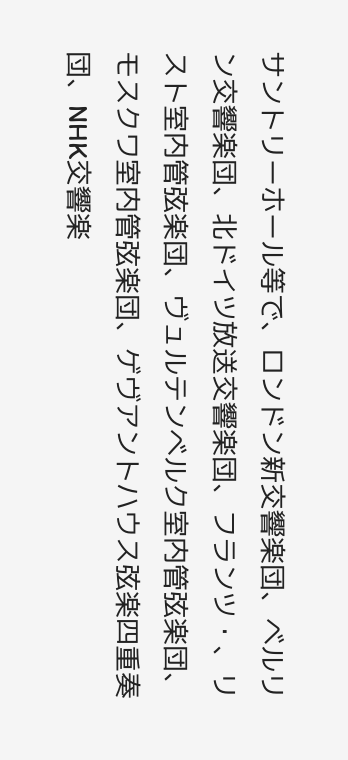サントリーホール等で、ロンドン新交響楽団、ベルリン交響楽団、北ドイツ放送交響楽団、フランツ・、リスト室内管弦楽団、ヴュルテンべルク室内管弦楽団、モスクワ室内管弦楽団、ゲヴアントハウス弦楽四重奏団、NHK交響楽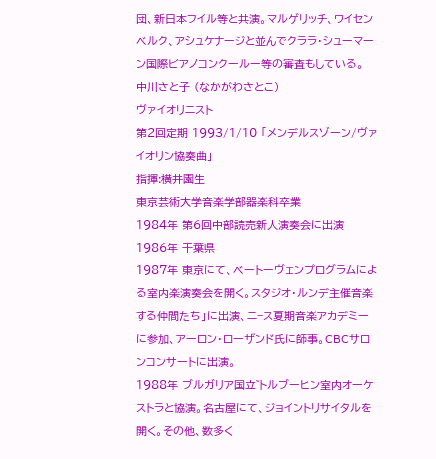団、新日本フイル等と共演。マルゲリッチ、ワイセンベルク、アシュケナージと並んでクララ・シューマーン国際ビアノコンクールー等の審査もしている。
中川さと子 (なかがわさとこ)
ヴァイオリニスト
第2回定期 1993/1/10 「メンデルスゾーン/ヴァイオリン協奏曲」
指揮:横井園生
東京芸術大学音楽学部器楽科卒業
1984年 第6回中部読売新人演奏会に出演
1986年 干葉県
1987年 東京にて、ベートーヴェンプログラムによる室内楽演奏会を開く。スタジオ・ルンデ主催音楽する仲間たち」に出演、ニ−ス夏期音楽アカデミーに参加、アーロン・ローザンド氏に師事。CBCサロンコンサートに出演。
1988年 ブルガリア国立゛トルブーヒン室内オーケストラと協演。名古屋にて、ジョイントリサイタルを開く。その他、数多く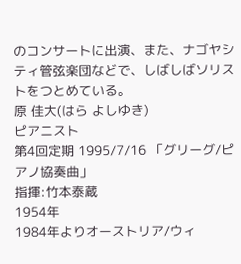のコンサートに出演、また、ナゴヤシティ管弦楽団などで、しばしばソリストをつとめている。
原 佳大(はら よしゆき)
ピアニスト
第4回定期 1995/7/16 「グリーグ/ピアノ協奏曲」
指揮:竹本泰蔵
1954年
1984年よりオーストリア/ウィ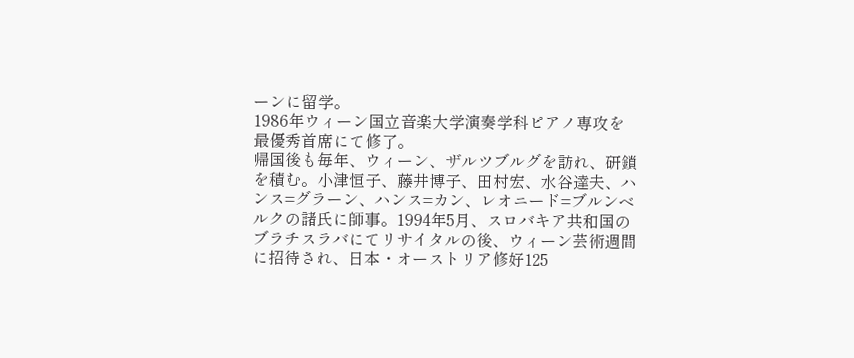ーンに留学。
1986年ウィーン国立音楽大学演奏学科ピアノ専攻を最優秀首席にて修了。
帰国後も毎年、ウィーン、ザルツブルグを訪れ、研鎖を積む。小津恒子、藤井博子、田村宏、水谷達夫、ハンス=グラーン、ハンス=カン、レオニード=ブルンベルクの諸氏に師事。1994年5月、スロバキア共和国のブラチスラバにてリサイタルの後、ウィーン芸術週間に招待され、日本・オーストリア修好125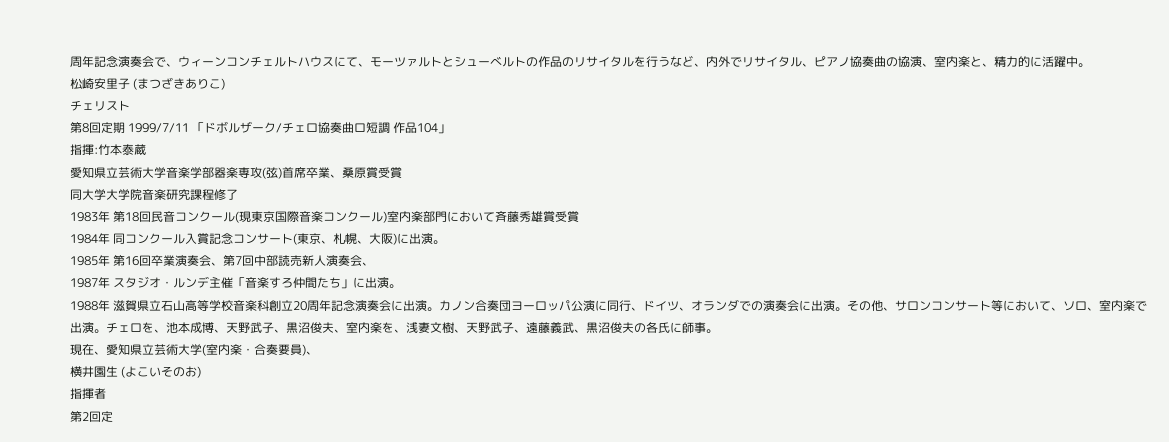周年記念演奏会で、ウィーンコンチェルトハウスにて、モーツァルトとシューべルトの作品のリサイタルを行うなど、内外でリサイタル、ピアノ協奏曲の協演、室内楽と、精力的に活躍中。
松崎安里子 (まつざきありこ)
チェリスト
第8回定期 1999/7/11 「ドボルザーク/チェロ協奏曲ロ短調 作品104」
指揮:竹本泰蔵
愛知県立芸術大学音楽学部器楽専攻(弦)首席卒業、桑原賞受賞
同大学大学院音楽研究課程修了
1983年 第18回民音コンクール(現東京国際音楽コンクール)室内楽部門において斉藤秀雄賞受賞
1984年 同コンクール入賞記念コンサート(東京、札幌、大阪)に出演。
1985年 第16回卒業演奏会、第7回中部読売新人演奏会、
1987年 スタジオ・ルンデ主催「音楽すろ仲間たち」に出演。
1988年 滋賀県立石山高等学校音楽科創立20周年記念演奏会に出演。カノン合奏団ヨーロッパ公演に同行、ドイツ、オランダでの演奏会に出演。その他、サロンコンサート等において、ソロ、室内楽で出演。チェロを、池本成博、天野武子、黒沼俊夫、室内楽を、浅妻文樹、天野武子、遠藤義武、黒沼俊夫の各氏に師事。
現在、愛知県立芸術大学(室内楽・合奏要員)、
横井園生 (よこいそのお)
指揮者
第2回定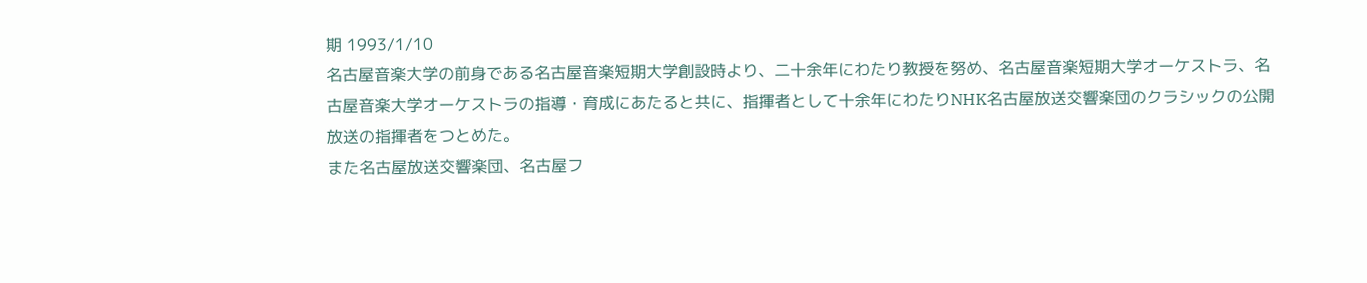期 1993/1/10
名古屋音楽大学の前身である名古屋音楽短期大学創設時より、二十余年にわたり教授を努め、名古屋音楽短期大学オーケストラ、名古屋音楽大学オーケストラの指導・育成にあたると共に、指揮者として十余年にわたりNHK名古屋放送交響楽団のクラシックの公開放送の指揮者をつとめた。
また名古屋放送交響楽団、名古屋フ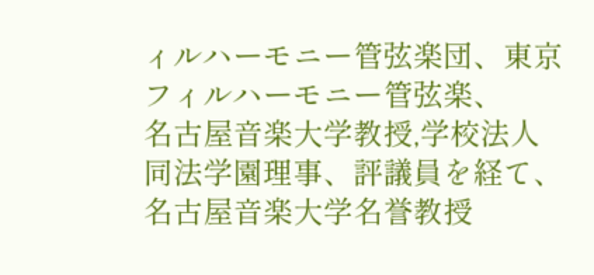ィルハーモニー管弦楽団、東京フィルハーモニー管弦楽、
名古屋音楽大学教授,学校法人同法学園理事、評議員を経て、名古屋音楽大学名誉教授